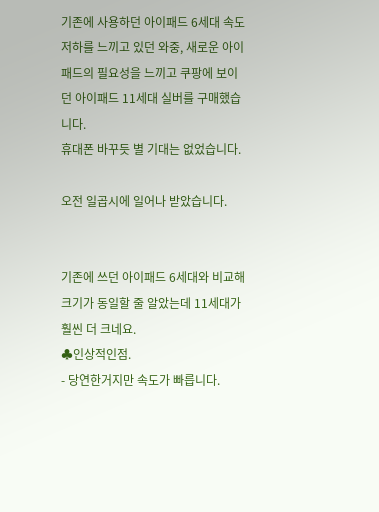기존에 사용하던 아이패드 6세대 속도저하를 느끼고 있던 와중, 새로운 아이패드의 필요성을 느끼고 쿠팡에 보이던 아이패드 11세대 실버를 구매했습니다.
휴대폰 바꾸듯 별 기대는 없었습니다.

오전 일곱시에 일어나 받았습니다.


기존에 쓰던 아이패드 6세대와 비교해 크기가 동일할 줄 알았는데 11세대가 훨씬 더 크네요.
♣인상적인점.
- 당연한거지만 속도가 빠릅니다.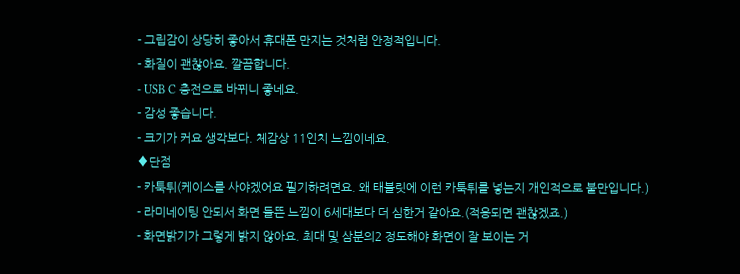- 그립감이 상당히 좋아서 휴대폰 만지는 것처럼 안정적입니다.
- 화질이 괜찮아요. 깔끔합니다.
- USB C 충전으로 바뀌니 좋네요.
- 감성 좋습니다.
- 크기가 커요 생각보다. 체감상 11인치 느낌이네요.
♦단점
- 카툭튀(케이스를 사야겠어요 필기하려면요. 왜 태블릿에 이런 카툭튀를 넣는지 개인적으로 불만입니다.)
- 라미네이팅 안되서 화면 들뜬 느낌이 6세대보다 더 심한거 같아요.(적응되면 괜찮겠죠.)
- 화면밝기가 그렇게 밝지 않아요. 최대 및 삼분의2 정도해야 화면이 잘 보이는 거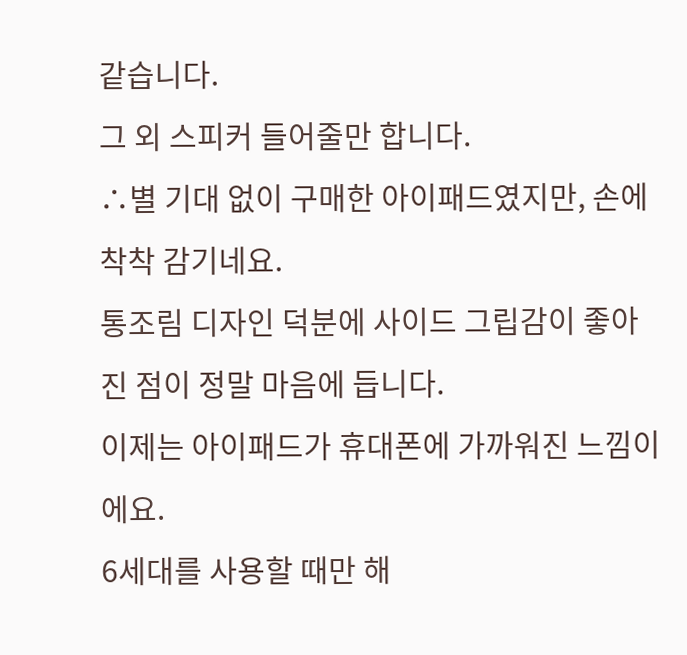같습니다.
그 외 스피커 들어줄만 합니다.
∴별 기대 없이 구매한 아이패드였지만, 손에 착착 감기네요.
통조림 디자인 덕분에 사이드 그립감이 좋아진 점이 정말 마음에 듭니다.
이제는 아이패드가 휴대폰에 가까워진 느낌이에요.
6세대를 사용할 때만 해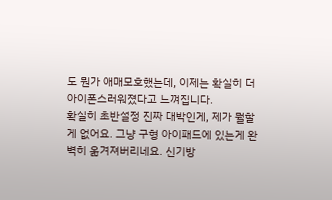도 뭔가 애매모호했는데, 이제는 확실히 더 아이폰스러워졌다고 느껴집니다.
확실히 초반설정 진짜 대박인게, 제가 뭘할게 없어요. 그냥 구형 아이패드에 있는게 완벽히 옮겨져버리네요. 신기방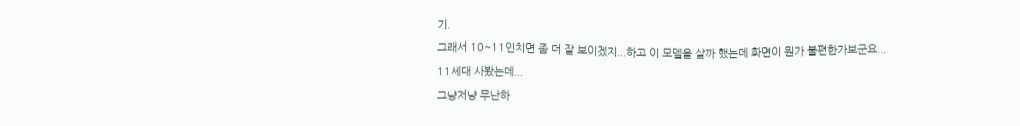기.
그래서 10~11인치면 좀 더 잘 보이겠지...하고 이 모델을 살까 했는데 화면이 뭔가 불편한가보군요...
11세대 사봤는데...
그냥저냥 무난하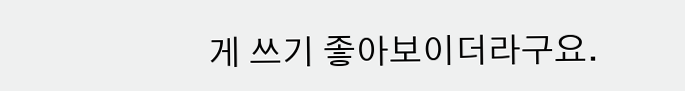게 쓰기 좋아보이더라구요.